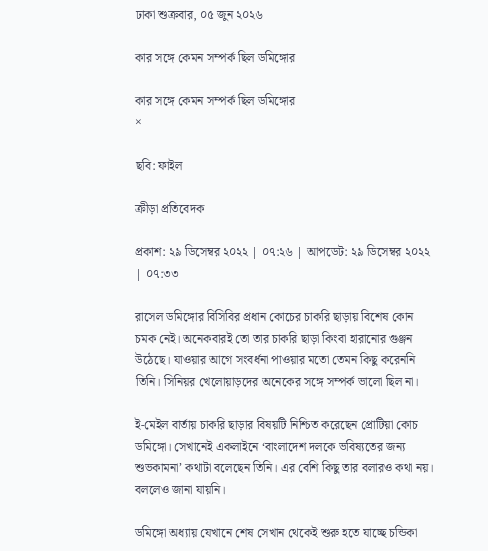ঢাকা শুক্রবার, ০৫ জুন ২০২৬

কার সঙ্গে কেমন সম্পর্ক ছিল ডমিঙ্গোর

কার সঙ্গে কেমন সম্পর্ক ছিল ডমিঙ্গোর
×

ছবি: ফাইল

ক্রীড়া প্রতিবেদক

প্রকাশ: ২৯ ডিসেম্বর ২০২২ | ০৭:২৬ | আপডেট: ২৯ ডিসেম্বর ২০২২ | ০৭:৩৩

রাসেল ডমিঙ্গোর বিসিবির প্রধান কোচের চাকরি ছাড়ায় বিশেষ কোন চমক নেই। অনেকবারই তো তার চাকরি ছাড়া কিংবা হারানোর গুঞ্জন উঠেছে। যাওয়ার আগে সংবর্ধনা পাওয়ার মতো তেমন কিছু করেননি তিনি। সিনিয়র খেলোয়াড়দের অনেকের সঙ্গে সম্পর্ক ভালো ছিল না।

ই-মেইল বার্তায় চাকরি ছাড়ার বিষয়টি নিশ্চিত করেছেন প্রোটিয়া কোচ ডমিঙ্গো। সেখানেই একলাইনে ‘বাংলাদেশ দলকে ভবিষ্যতের জন্য শুভকামনা’ কথাটা বলেছেন তিনি। এর বেশি কিছু তার বলারও কথা নয়। বললেও জানা যায়নি।

ডমিঙ্গো অধ্যায় যেখানে শেষ সেখান থেকেই শুরু হতে যাচ্ছে চন্ডিকা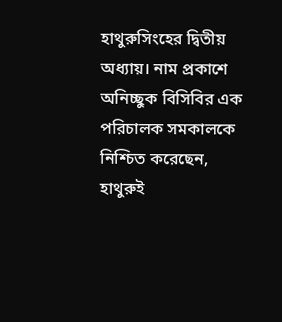হাথুরুসিংহের দ্বিতীয় অধ্যায়। নাম প্রকাশে অনিচ্ছুক বিসিবির এক পরিচালক সমকালকে নিশ্চিত করেছেন, হাথুরুই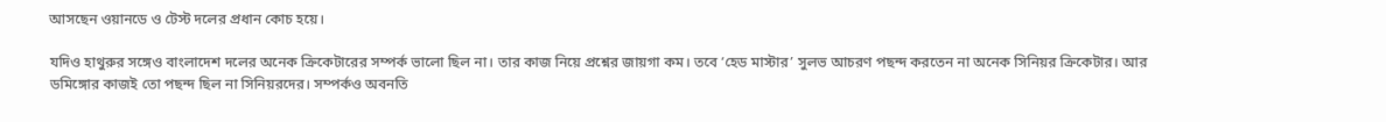আসছেন ওয়ানডে ও টেস্ট দলের প্রধান কোচ হয়ে।

যদিও হাথুরুর সঙ্গেও বাংলাদেশ দলের অনেক ক্রিকেটারের সম্পর্ক ভালো ছিল না। তার কাজ নিয়ে প্রশ্নের জায়গা কম। তবে ‘হেড মাস্টার’ সুলভ আচরণ পছন্দ করতেন না অনেক সিনিয়র ক্রিকেটার। আর ডমিঙ্গোর কাজই তো পছন্দ ছিল না সিনিয়রদের। সম্পর্কও অবনতি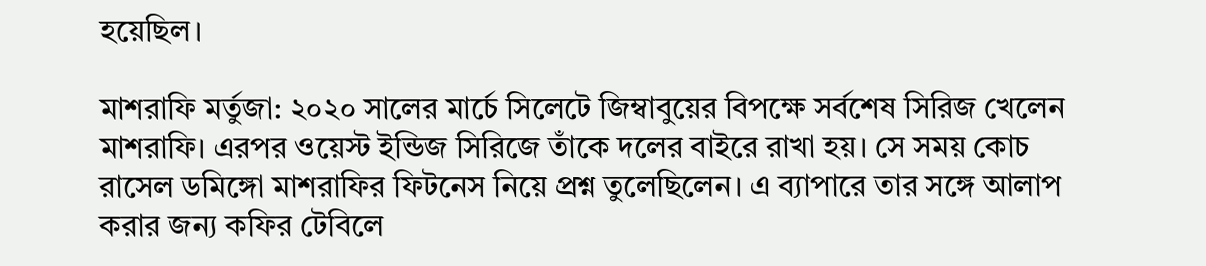হয়েছিল।

মাশরাফি মর্তুজা: ২০২০ সালের মার্চে সিলেটে জিম্বাবুয়ের বিপক্ষে সর্বশেষ সিরিজ খেলেন মাশরাফি। এরপর ওয়েস্ট ইন্ডিজ সিরিজে তাঁকে দলের বাইরে রাখা হয়। সে সময় কোচ রাসেল ডমিঙ্গো মাশরাফির ফিটনেস নিয়ে প্রশ্ন তুলেছিলেন। এ ব্যাপারে তার সঙ্গে আলাপ করার জন্য কফির টেবিলে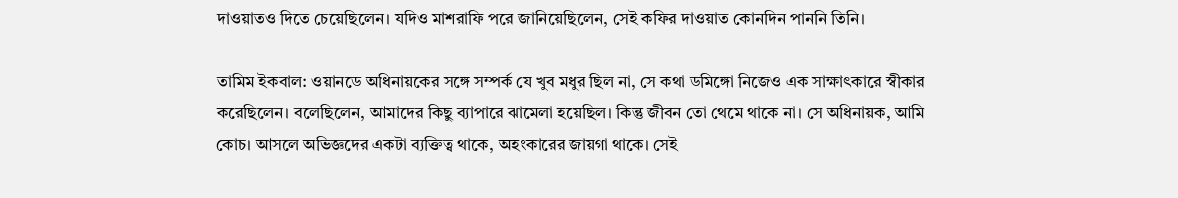দাওয়াতও দিতে চেয়েছিলেন। যদিও মাশরাফি পরে জানিয়েছিলেন, সেই কফির দাওয়াত কোনদিন পাননি তিনি।

তামিম ইকবাল: ওয়ানডে অধিনায়কের সঙ্গে সম্পর্ক যে খুব মধুর ছিল না, সে কথা ডমিঙ্গো নিজেও এক সাক্ষাৎকারে স্বীকার করেছিলেন। বলেছিলেন, আমাদের কিছু ব্যাপারে ঝামেলা হয়েছিল। কিন্তু জীবন তো থেমে থাকে না। সে অধিনায়ক, আমি কোচ। আসলে অভিজ্ঞদের একটা ব্যক্তিত্ব থাকে, অহংকারের জায়গা থাকে। সেই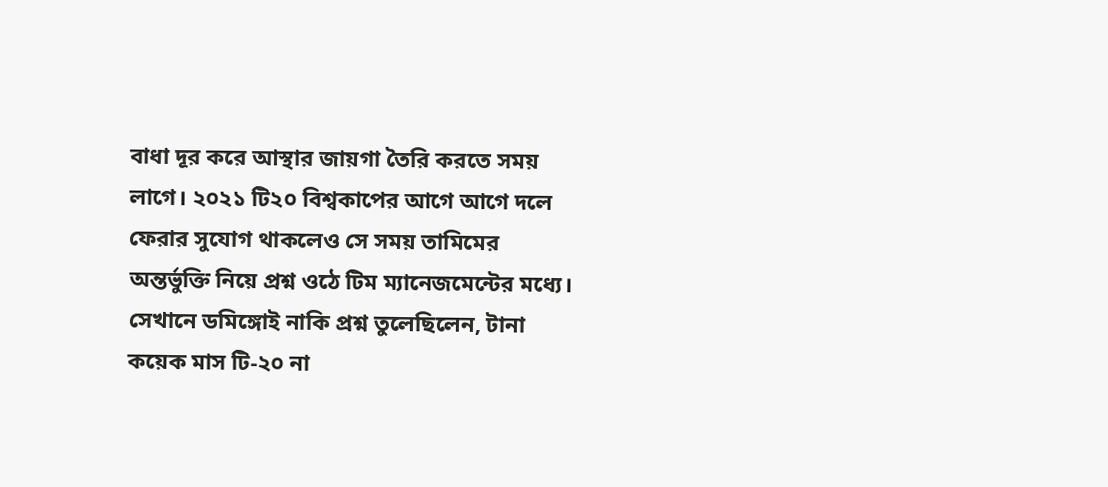বাধা দূর করে আস্থার জায়গা তৈরি করতে সময় লাগে। ২০২১ টি২০ বিশ্বকাপের আগে আগে দলে ফেরার সুযোগ থাকলেও সে সময় তামিমের অন্তর্ভুক্তি নিয়ে প্রশ্ন ওঠে টিম ম্যানেজমেন্টের মধ্যে। সেখানে ডমিঙ্গোই নাকি প্রশ্ন তুলেছিলেন, টানা কয়েক মাস টি-২০ না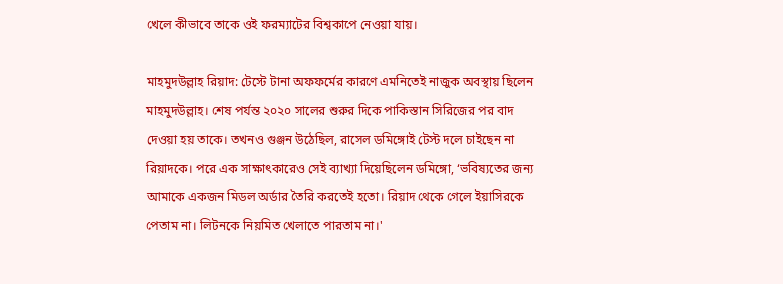খেলে কীভাবে তাকে ওই ফরম্যাটের বিশ্বকাপে নেওয়া যায়।

মাহমুদউল্লাহ রিয়াদ: টেস্টে টানা অফফর্মের কারণে এমনিতেই নাজুক অবস্থায় ছিলেন মাহমুদউল্লাহ। শেষ পর্যন্ত ২০২০ সালের শুরুর দিকে পাকিস্তান সিরিজের পর বাদ দেওয়া হয় তাকে। তখনও গুঞ্জন উঠেছিল, রাসেল ডমিঙ্গোই টেস্ট দলে চাইছেন না রিয়াদকে। পরে এক সাক্ষাৎকারেও সেই ব্যাখ্যা দিয়েছিলেন ডমিঙ্গো, ‘ভবিষ্যতের জন্য আমাকে একজন মিডল অর্ডার তৈরি করতেই হতো। রিয়াদ থেকে গেলে ইয়াসিরকে পেতাম না। লিটনকে নিয়মিত খেলাতে পারতাম না।'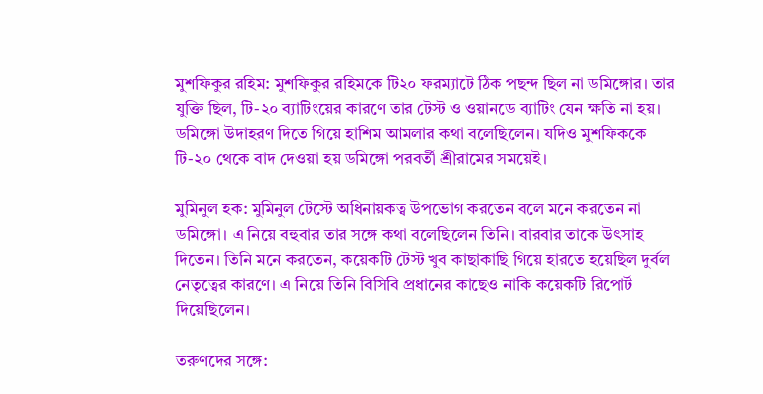মুশফিকুর রহিম: মুশফিকুর রহিমকে টি২০ ফরম্যাটে ঠিক পছন্দ ছিল না ডমিঙ্গোর। তার যুক্তি ছিল, টি-২০ ব্যাটিংয়ের কারণে তার টেস্ট ও ওয়ানডে ব্যাটিং যেন ক্ষতি না হয়। ডমিঙ্গো উদাহরণ দিতে গিয়ে হাশিম আমলার কথা বলেছিলেন। যদিও মুশফিককে টি-২০ থেকে বাদ দেওয়া হয় ডমিঙ্গো পরবর্তী শ্রীরামের সময়েই।

মুমিনুল হক: মুমিনুল টেস্টে অধিনায়কত্ব উপভোগ করতেন বলে মনে করতেন না ডমিঙ্গো। এ নিয়ে বহুবার তার সঙ্গে কথা বলেছিলেন তিনি। বারবার তাকে উৎসাহ দিতেন। তিনি মনে করতেন, কয়েকটি টেস্ট খুব কাছাকাছি গিয়ে হারতে হয়েছিল দুর্বল নেতৃত্বের কারণে। এ নিয়ে তিনি বিসিবি প্রধানের কাছেও নাকি কয়েকটি রিপোর্ট দিয়েছিলেন।

তরুণদের সঙ্গে: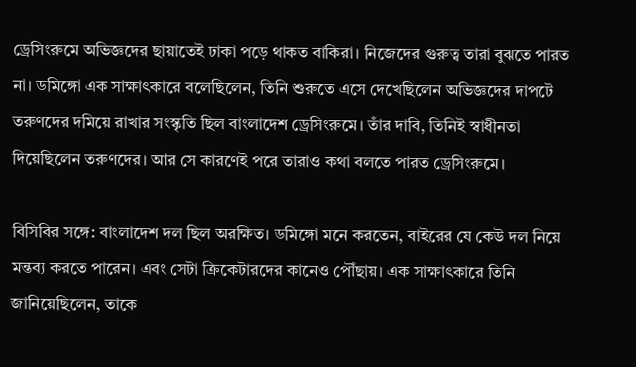ড্রেসিংরুমে অভিজ্ঞদের ছায়াতেই ঢাকা পড়ে থাকত বাকিরা। নিজেদের গুরুত্ব তারা বুঝতে পারত না। ডমিঙ্গো এক সাক্ষাৎকারে বলেছিলেন, তিনি শুরুতে এসে দেখেছিলেন অভিজ্ঞদের দাপটে তরুণদের দমিয়ে রাখার সংস্কৃতি ছিল বাংলাদেশ ড্রেসিংরুমে। তাঁর দাবি, তিনিই স্বাধীনতা দিয়েছিলেন তরুণদের। আর সে কারণেই পরে তারাও কথা বলতে পারত ড্রেসিংরুমে।

বিসিবির সঙ্গে: বাংলাদেশ দল ছিল অরক্ষিত। ডমিঙ্গো মনে করতেন, বাইরের যে কেউ দল নিয়ে মন্তব্য করতে পারেন। এবং সেটা ক্রিকেটারদের কানেও পৌঁছায়। এক সাক্ষাৎকারে তিনি জানিয়েছিলেন, তাকে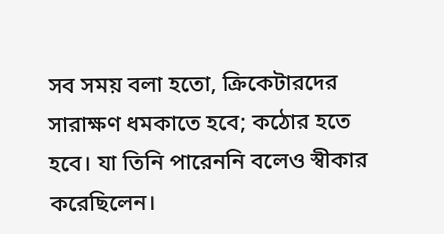সব সময় বলা হতো, ক্রিকেটারদের সারাক্ষণ ধমকাতে হবে; কঠোর হতে হবে। যা তিনি পারেননি বলেও স্বীকার করেছিলেন।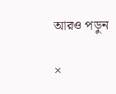আরও পড়ুন

×